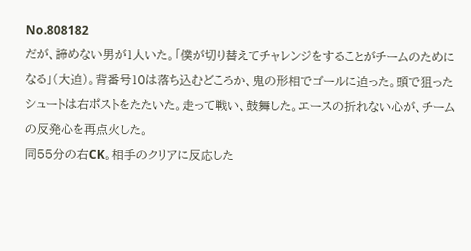No.808182
だが、諦めない男が1人いた。「僕が切り替えてチャレンジをすることがチームのためになる」(大迫)。背番号10は落ち込むどころか、鬼の形相でゴールに迫った。頭で狙ったシュートは右ポストをたたいた。走って戦い、鼓舞した。エースの折れない心が、チームの反発心を再点火した。
同55分の右CK。相手のクリアに反応した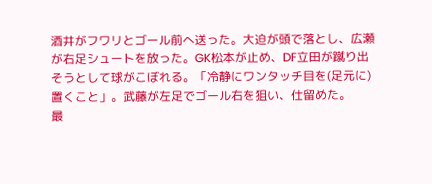酒井がフワリとゴール前へ送った。大迫が頭で落とし、広瀬が右足シュートを放った。GK松本が止め、DF立田が蹴り出そうとして球がこぼれる。「冷静にワンタッチ目を(足元に)置くこと」。武藤が左足でゴール右を狙い、仕留めた。
最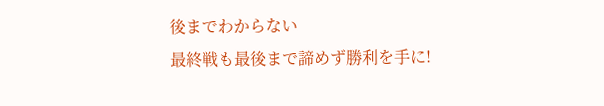後までわからない
最終戦も最後まで諦めず勝利を手に!